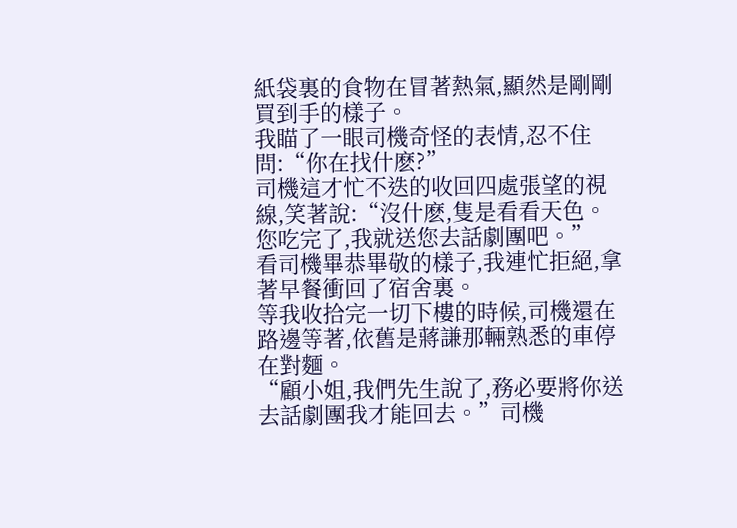紙袋裏的食物在冒著熱氣,顯然是剛剛買到手的樣子。
我瞄了一眼司機奇怪的表情,忍不住問:“你在找什麽?”
司機這才忙不迭的收回四處張望的視線,笑著說:“沒什麽,隻是看看天色。您吃完了,我就送您去話劇團吧。”
看司機畢恭畢敬的樣子,我連忙拒絕,拿著早餐衝回了宿舍裏。
等我收拾完一切下樓的時候,司機還在路邊等著,依舊是蔣謙那輛熟悉的車停在對麵。
“顧小姐,我們先生說了,務必要將你送去話劇團我才能回去。”司機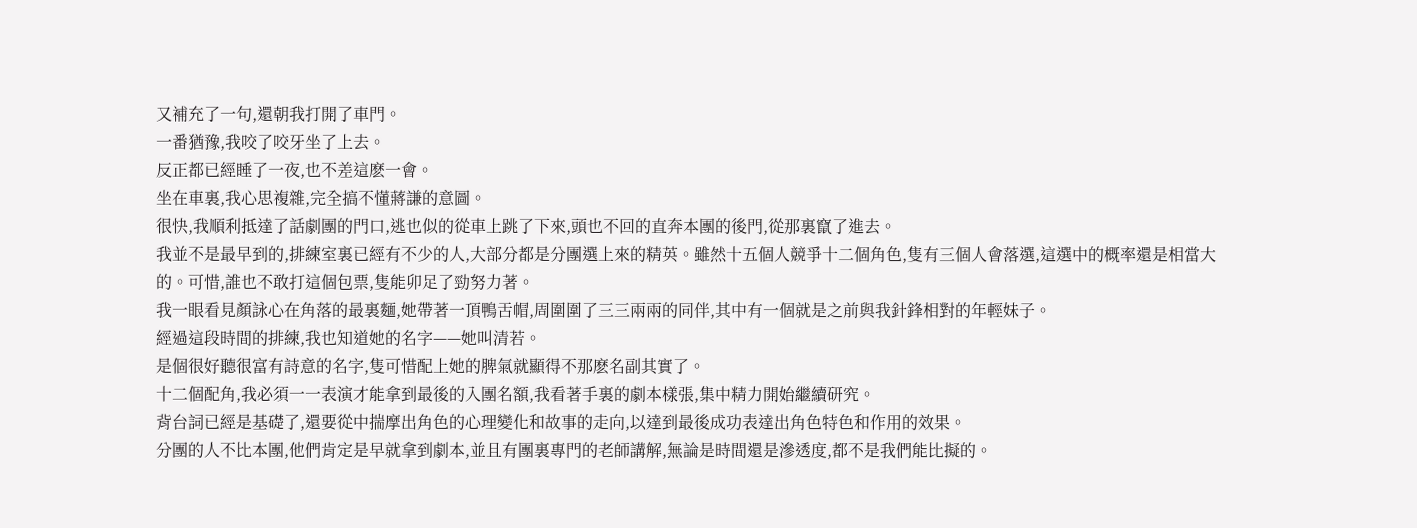又補充了一句,還朝我打開了車門。
一番猶豫,我咬了咬牙坐了上去。
反正都已經睡了一夜,也不差這麽一會。
坐在車裏,我心思複雜,完全搞不懂蔣謙的意圖。
很快,我順利抵達了話劇團的門口,逃也似的從車上跳了下來,頭也不回的直奔本團的後門,從那裏竄了進去。
我並不是最早到的,排練室裏已經有不少的人,大部分都是分團選上來的精英。雖然十五個人競爭十二個角色,隻有三個人會落選,這選中的概率還是相當大的。可惜,誰也不敢打這個包票,隻能卯足了勁努力著。
我一眼看見顏詠心在角落的最裏麵,她帶著一頂鴨舌帽,周圍圍了三三兩兩的同伴,其中有一個就是之前與我針鋒相對的年輕妹子。
經過這段時間的排練,我也知道她的名字——她叫清若。
是個很好聽很富有詩意的名字,隻可惜配上她的脾氣就顯得不那麽名副其實了。
十二個配角,我必須一一表演才能拿到最後的入團名額,我看著手裏的劇本樣張,集中精力開始繼續研究。
背台詞已經是基礎了,還要從中揣摩出角色的心理變化和故事的走向,以達到最後成功表達出角色特色和作用的效果。
分團的人不比本團,他們肯定是早就拿到劇本,並且有團裏專門的老師講解,無論是時間還是滲透度,都不是我們能比擬的。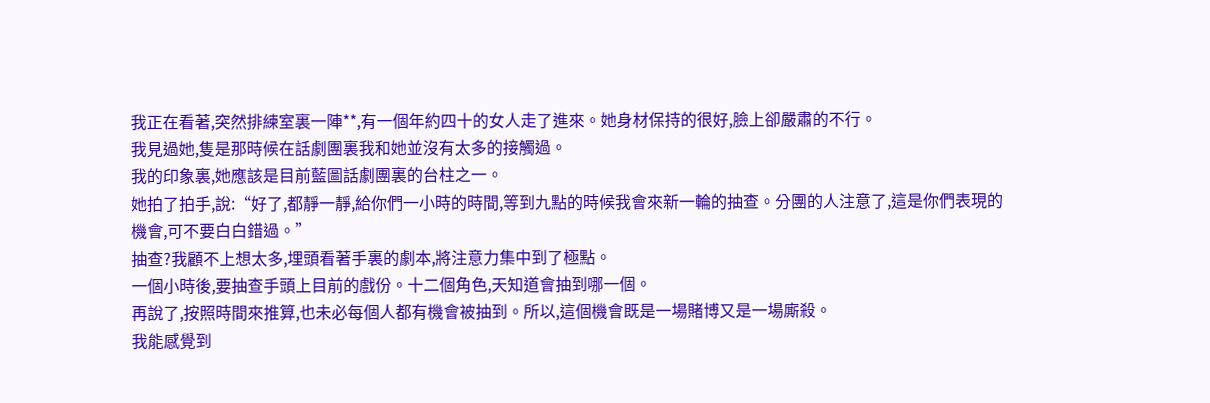我正在看著,突然排練室裏一陣**,有一個年約四十的女人走了進來。她身材保持的很好,臉上卻嚴肅的不行。
我見過她,隻是那時候在話劇團裏我和她並沒有太多的接觸過。
我的印象裏,她應該是目前藍圖話劇團裏的台柱之一。
她拍了拍手,說:“好了,都靜一靜,給你們一小時的時間,等到九點的時候我會來新一輪的抽查。分團的人注意了,這是你們表現的機會,可不要白白錯過。”
抽查?我顧不上想太多,埋頭看著手裏的劇本,將注意力集中到了極點。
一個小時後,要抽查手頭上目前的戲份。十二個角色,天知道會抽到哪一個。
再說了,按照時間來推算,也未必每個人都有機會被抽到。所以,這個機會既是一場賭博又是一場廝殺。
我能感覺到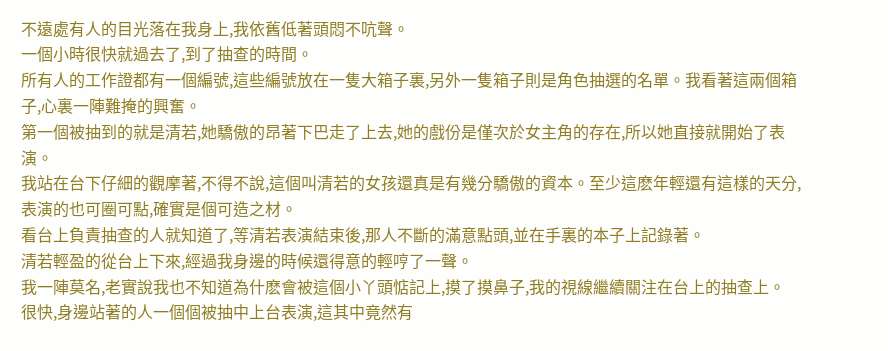不遠處有人的目光落在我身上,我依舊低著頭悶不吭聲。
一個小時很快就過去了,到了抽查的時間。
所有人的工作證都有一個編號,這些編號放在一隻大箱子裏,另外一隻箱子則是角色抽選的名單。我看著這兩個箱子,心裏一陣難掩的興奮。
第一個被抽到的就是清若,她驕傲的昂著下巴走了上去,她的戲份是僅次於女主角的存在,所以她直接就開始了表演。
我站在台下仔細的觀摩著,不得不說,這個叫清若的女孩還真是有幾分驕傲的資本。至少這麽年輕還有這樣的天分,表演的也可圈可點,確實是個可造之材。
看台上負責抽查的人就知道了,等清若表演結束後,那人不斷的滿意點頭,並在手裏的本子上記錄著。
清若輕盈的從台上下來,經過我身邊的時候還得意的輕哼了一聲。
我一陣莫名,老實說我也不知道為什麽會被這個小丫頭惦記上,摸了摸鼻子,我的視線繼續關注在台上的抽查上。
很快,身邊站著的人一個個被抽中上台表演,這其中竟然有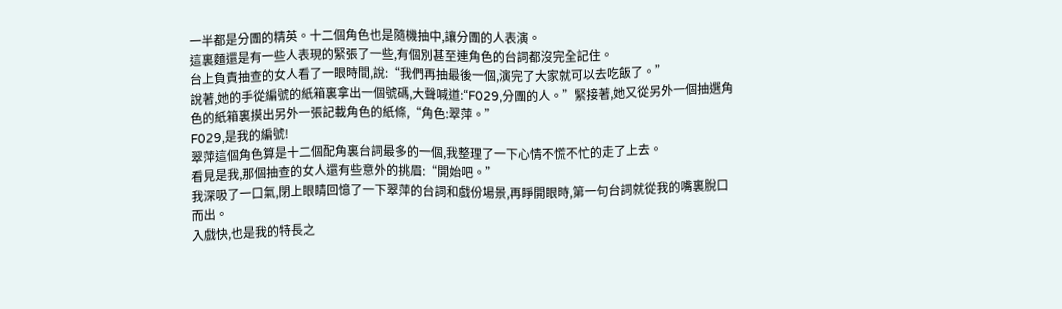一半都是分團的精英。十二個角色也是隨機抽中,讓分團的人表演。
這裏麵還是有一些人表現的緊張了一些,有個別甚至連角色的台詞都沒完全記住。
台上負責抽查的女人看了一眼時間,說:“我們再抽最後一個,演完了大家就可以去吃飯了。”
說著,她的手從編號的紙箱裏拿出一個號碼,大聲喊道:“F029,分團的人。”緊接著,她又從另外一個抽選角色的紙箱裏摸出另外一張記載角色的紙條,“角色:翠萍。”
F029,是我的編號!
翠萍這個角色算是十二個配角裏台詞最多的一個,我整理了一下心情不慌不忙的走了上去。
看見是我,那個抽查的女人還有些意外的挑眉:“開始吧。”
我深吸了一口氣,閉上眼睛回憶了一下翠萍的台詞和戲份場景,再睜開眼時,第一句台詞就從我的嘴裏脫口而出。
入戲快,也是我的特長之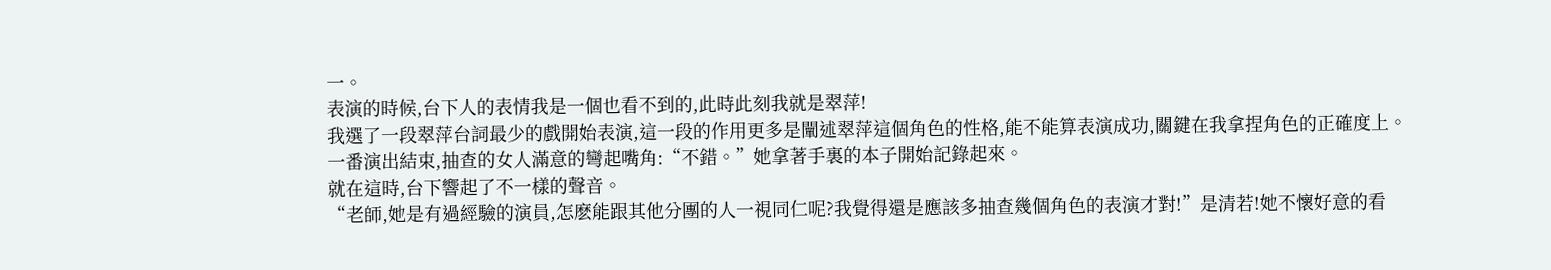一。
表演的時候,台下人的表情我是一個也看不到的,此時此刻我就是翠萍!
我選了一段翠萍台詞最少的戲開始表演,這一段的作用更多是闡述翠萍這個角色的性格,能不能算表演成功,關鍵在我拿捏角色的正確度上。
一番演出結束,抽查的女人滿意的彎起嘴角:“不錯。”她拿著手裏的本子開始記錄起來。
就在這時,台下響起了不一樣的聲音。
“老師,她是有過經驗的演員,怎麽能跟其他分團的人一視同仁呢?我覺得還是應該多抽查幾個角色的表演才對!”是清若!她不懷好意的看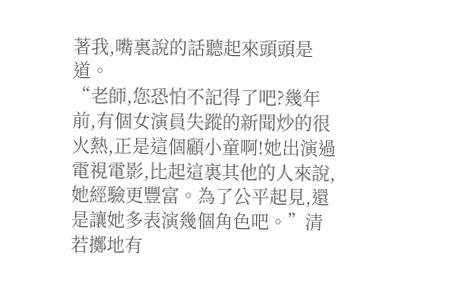著我,嘴裏說的話聽起來頭頭是道。
“老師,您恐怕不記得了吧?幾年前,有個女演員失蹤的新聞炒的很火熱,正是這個顧小童啊!她出演過電視電影,比起這裏其他的人來說,她經驗更豐富。為了公平起見,還是讓她多表演幾個角色吧。”清若擲地有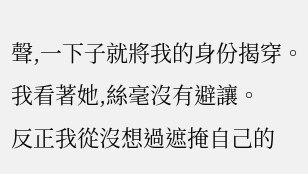聲,一下子就將我的身份揭穿。
我看著她,絲毫沒有避讓。
反正我從沒想過遮掩自己的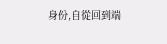身份,自從回到端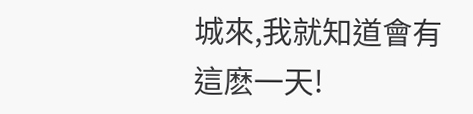城來,我就知道會有這麽一天!